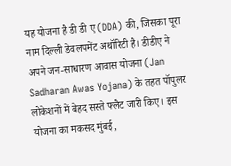यह योजना है डी डी ए (DDA) की, जिसका पूरा नाम दिल्ली डेवलपमेंट अथॉरिटी है। डीडीए ने अपने जन-साधारण आवास योजना (Jan Sadharan Awas Yojana) के तहत पॉपुलर लोकेशनों में बेहद सस्ते फ्लैट जारी किए। इस योजना का मकसद मुंबई,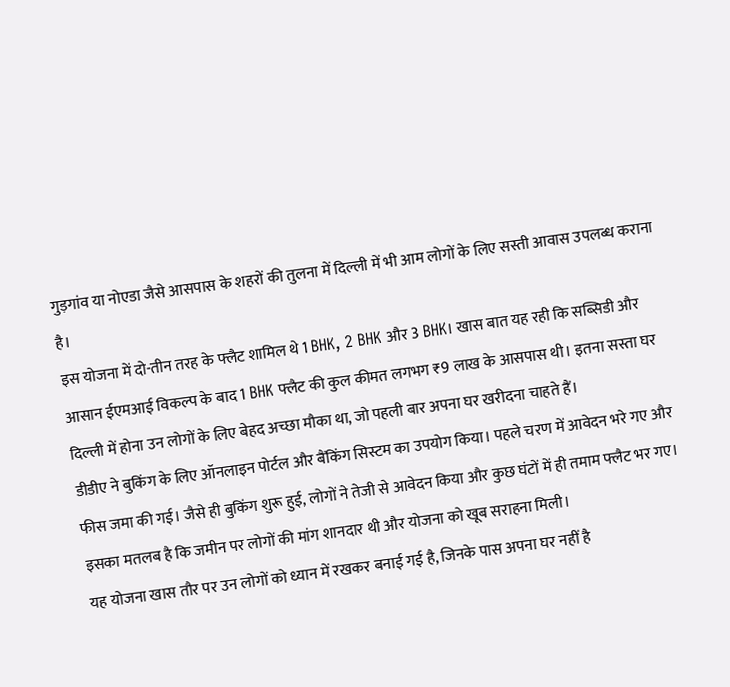गुड़गांव या नोएडा जैसे आसपास के शहरों की तुलना में दिल्ली में भी आम लोगों के लिए सस्ती आवास उपलब्ध कराना है।
इस योजना में दो-तीन तरह के फ्लैट शामिल थे 1 BHK, 2 BHK और 3 BHK। खास बात यह रही कि सब्सिडी और आसान ईएमआई विकल्प के बाद 1 BHK फ्लैट की कुल कीमत लगभग ₹9 लाख के आसपास थी। इतना सस्ता घर दिल्ली में होना उन लोगों के लिए बेहद अच्छा मौका था, जो पहली बार अपना घर खरीदना चाहते हैं।
डीडीए ने बुकिंग के लिए ऑनलाइन पोर्टल और बैंकिंग सिस्टम का उपयोग किया। पहले चरण में आवेदन भरे गए और फीस जमा की गई। जैसे ही बुकिंग शुरू हुई, लोगों ने तेजी से आवेदन किया और कुछ घंटों में ही तमाम फ्लैट भर गए। इसका मतलब है कि जमीन पर लोगों की मांग शानदार थी और योजना को खूब सराहना मिली।
यह योजना खास तौर पर उन लोगों को ध्यान में रखकर बनाई गई है, जिनके पास अपना घर नहीं है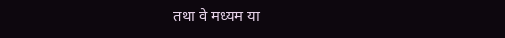तथा वे मध्यम या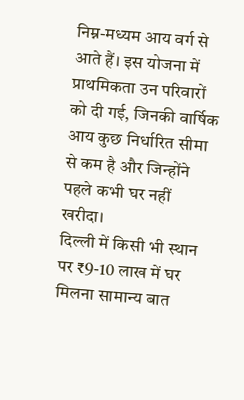निम्न-मध्यम आय वर्ग से आते हैं। इस योजना में प्राथमिकता उन परिवारों को दी गई, जिनकी वार्षिक आय कुछ निर्धारित सीमा से कम है और जिन्होंने पहले कभी घर नहीं खरीदा।
दिल्ली में किसी भी स्थान पर ₹9-10 लाख में घर मिलना सामान्य बात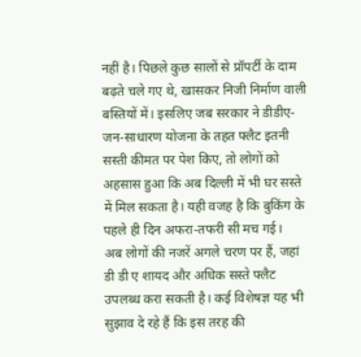नहीं है। पिछले कुछ सालों से प्रॉपर्टी के दाम बढ़ते चले गए थे, खासकर निजी निर्माण वाली बस्तियों में। इसलिए जब सरकार ने डीडीए-जन-साधारण योजना के तहत फ्लैट इतनी सस्ती कीमत पर पेश किए, तो लोगों को अहसास हुआ कि अब दिल्ली में भी घर सस्ते में मिल सकता है। यही वजह है कि बुकिंग के पहले ही दिन अफरा-तफरी सी मच गई।
अब लोगों की नजरें अगले चरण पर हैं, जहां डी डी ए शायद और अधिक सस्ते फ्लैट उपलब्ध करा सकती है। कई विशेषज्ञ यह भी सुझाव दे रहे हैं कि इस तरह की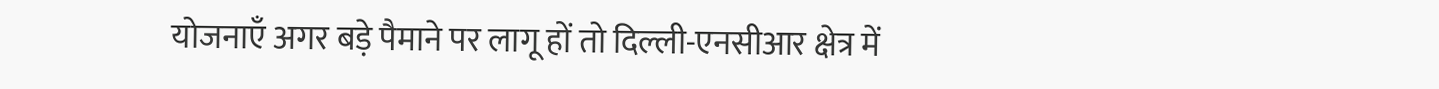योजनाएँ अगर बड़े पैमाने पर लागू हों तो दिल्ली-एनसीआर क्षेत्र में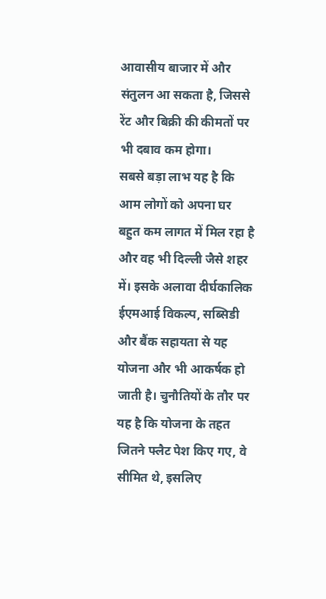आवासीय बाजार में और संतुलन आ सकता है, जिससे रेंट और बिक्री की कीमतों पर भी दबाव कम होगा।
सबसे बड़ा लाभ यह है कि आम लोगों को अपना घर बहुत कम लागत में मिल रहा है और वह भी दिल्ली जैसे शहर में। इसके अलावा दीर्घकालिक ईएमआई विकल्प, सब्सिडी और बैंक सहायता से यह योजना और भी आकर्षक हो जाती है। चुनौतियों के तौर पर यह है कि योजना के तहत जितने फ्लैट पेश किए गए, वे सीमित थे, इसलिए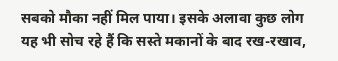सबको मौका नहीं मिल पाया। इसके अलावा कुछ लोग यह भी सोच रहे हैं कि सस्ते मकानों के बाद रख-रखाव,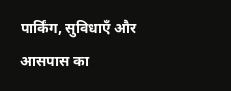पार्किंग, सुविधाएँ और आसपास का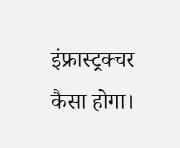इंफ्रास्ट्रक्चर कैसा होगा।